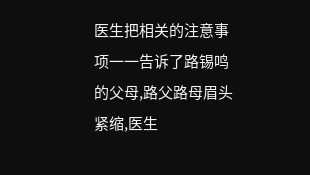医生把相关的注意事项一一告诉了路锡鸣的父母,路父路母眉头紧缩,医生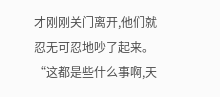才刚刚关门离开,他们就忍无可忍地吵了起来。
“这都是些什么事啊,天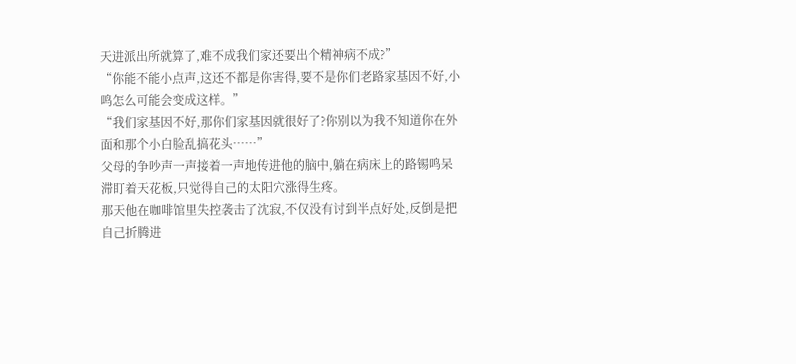天进派出所就算了,难不成我们家还要出个精神病不成?”
“你能不能小点声,这还不都是你害得,要不是你们老路家基因不好,小鸣怎么可能会变成这样。”
“我们家基因不好,那你们家基因就很好了?你别以为我不知道你在外面和那个小白脸乱搞花头……”
父母的争吵声一声接着一声地传进他的脑中,躺在病床上的路锡鸣呆滞盯着天花板,只觉得自己的太阳穴涨得生疼。
那天他在咖啡馆里失控袭击了沈寂,不仅没有讨到半点好处,反倒是把自己折腾进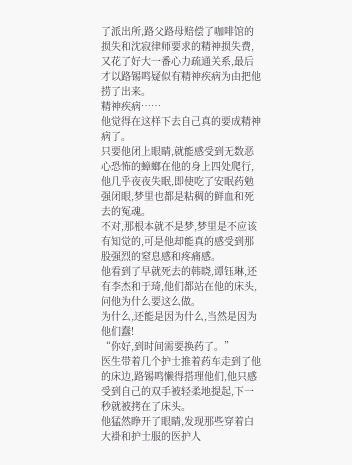了派出所,路父路母赔偿了咖啡馆的损失和沈寂律师要求的精神损失费,又花了好大一番心力疏通关系,最后才以路锡鸣疑似有精神疾病为由把他捞了出来。
精神疾病……
他觉得在这样下去自己真的要成精神病了。
只要他闭上眼睛,就能感受到无数恶心恐怖的蟑螂在他的身上四处爬行,他几乎夜夜失眠,即使吃了安眠药勉强闭眼,梦里也都是粘稠的鲜血和死去的冤魂。
不对,那根本就不是梦,梦里是不应该有知觉的,可是他却能真的感受到那股强烈的窒息感和疼痛感。
他看到了早就死去的韩晓,谭钰琳,还有李杰和于琦,他们都站在他的床头,问他为什么要这么做。
为什么,还能是因为什么,当然是因为他们蠢!
“你好,到时间需要换药了。”
医生带着几个护士推着药车走到了他的床边,路锡鸣懒得搭理他们,他只感受到自己的双手被轻柔地提起,下一秒就被拷在了床头。
他猛然睁开了眼睛,发现那些穿着白大褂和护士服的医护人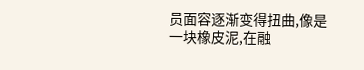员面容逐渐变得扭曲,像是一块橡皮泥,在融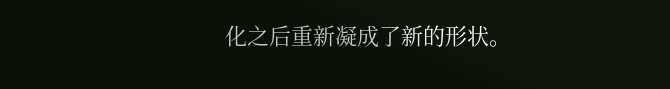化之后重新凝成了新的形状。